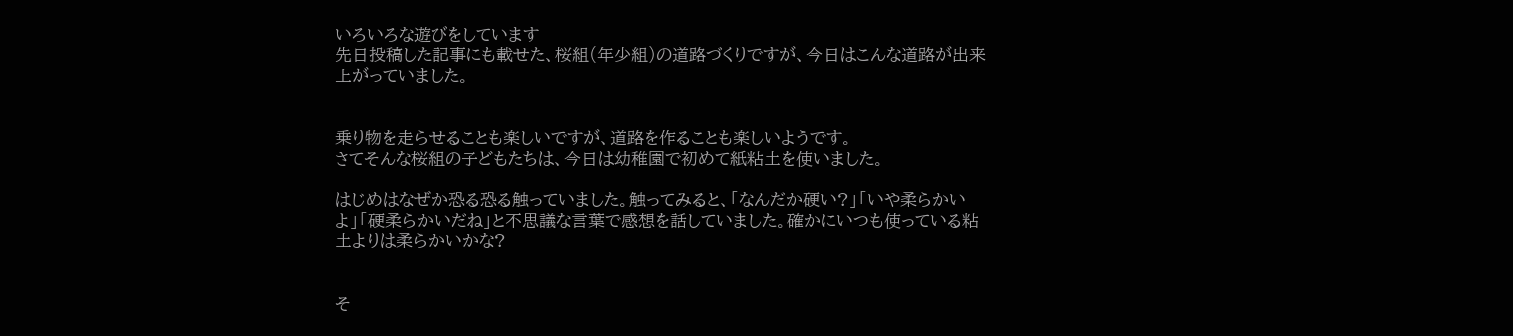いろいろな遊びをしています
先日投稿した記事にも載せた、桜組(年少組)の道路づくりですが、今日はこんな道路が出来上がっていました。


乗り物を走らせることも楽しいですが、道路を作ることも楽しいようです。
さてそんな桜組の子どもたちは、今日は幼稚園で初めて紙粘土を使いました。

はじめはなぜか恐る恐る触っていました。触ってみると、「なんだか硬い?」「いや柔らかいよ」「硬柔らかいだね」と不思議な言葉で感想を話していました。確かにいつも使っている粘土よりは柔らかいかな?


そ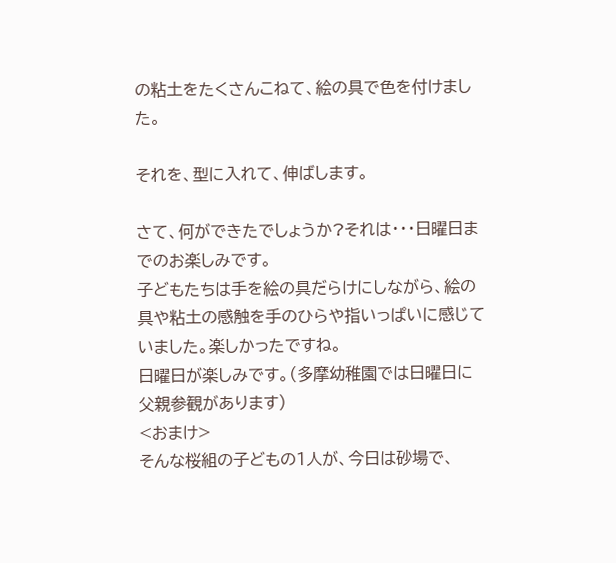の粘土をたくさんこねて、絵の具で色を付けました。

それを、型に入れて、伸ばします。

さて、何ができたでしょうか?それは・・・日曜日までのお楽しみです。
子どもたちは手を絵の具だらけにしながら、絵の具や粘土の感触を手のひらや指いっぱいに感じていました。楽しかったですね。
日曜日が楽しみです。(多摩幼稚園では日曜日に父親参観があります)
<おまけ>
そんな桜組の子どもの1人が、今日は砂場で、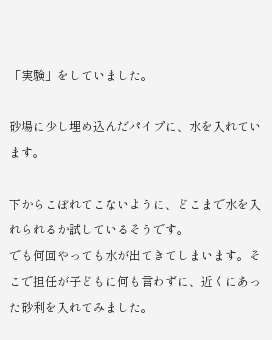「実験」をしていました。

砂場に少し埋め込んだパイプに、水を入れています。

下からこぼれてこないように、どこまで水を入れられるか試しているそうです。
でも何回やっても水が出てきてしまいます。そこで担任が子どもに何も言わずに、近くにあった砂利を入れてみました。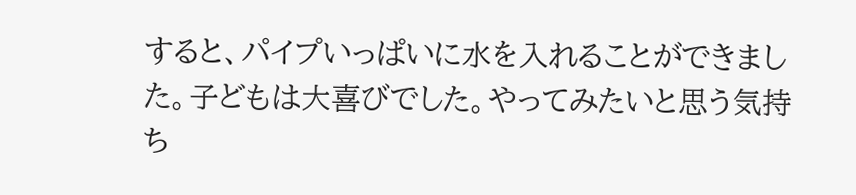すると、パイプいっぱいに水を入れることができました。子どもは大喜びでした。やってみたいと思う気持ち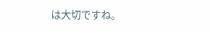は大切ですね。